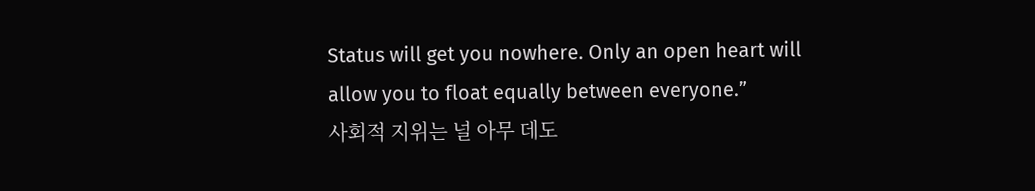Status will get you nowhere. Only an open heart will allow you to float equally between everyone.”
사회적 지위는 널 아무 데도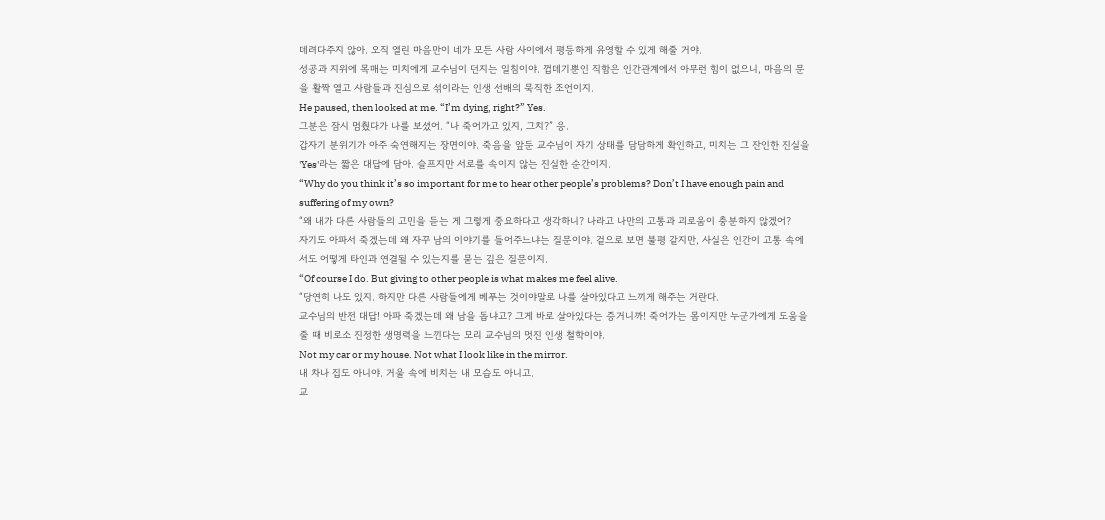데려다주지 않아. 오직 열린 마음만이 네가 모든 사람 사이에서 평등하게 유영할 수 있게 해줄 거야.
성공과 지위에 목매는 미치에게 교수님이 던지는 일침이야. 껍데기뿐인 직함은 인간관계에서 아무런 힘이 없으니, 마음의 문을 활짝 열고 사람들과 진심으로 섞이라는 인생 선배의 묵직한 조언이지.
He paused, then looked at me. “I’m dying, right?” Yes.
그분은 잠시 멈췄다가 나를 보셨어. “나 죽어가고 있지, 그치?” 응.
갑자기 분위기가 아주 숙연해지는 장면이야. 죽음을 앞둔 교수님이 자기 상태를 담담하게 확인하고, 미치는 그 잔인한 진실을 'Yes'라는 짧은 대답에 담아. 슬프지만 서로를 속이지 않는 진실한 순간이지.
“Why do you think it’s so important for me to hear other people’s problems? Don’t I have enough pain and suffering of my own?
“왜 내가 다른 사람들의 고민을 듣는 게 그렇게 중요하다고 생각하니? 나라고 나만의 고통과 괴로움이 충분하지 않겠어?
자기도 아파서 죽겠는데 왜 자꾸 남의 이야기를 들어주느냐는 질문이야. 겉으로 보면 불평 같지만, 사실은 인간이 고통 속에서도 어떻게 타인과 연결될 수 있는지를 묻는 깊은 질문이지.
“Of course I do. But giving to other people is what makes me feel alive.
“당연히 나도 있지. 하지만 다른 사람들에게 베푸는 것이야말로 나를 살아있다고 느끼게 해주는 거란다.
교수님의 반전 대답! 아파 죽겠는데 왜 남을 돕냐고? 그게 바로 살아있다는 증거니까! 죽어가는 몸이지만 누군가에게 도움을 줄 때 비로소 진정한 생명력을 느낀다는 모리 교수님의 멋진 인생 철학이야.
Not my car or my house. Not what I look like in the mirror.
내 차나 집도 아니야. 거울 속에 비치는 내 모습도 아니고.
교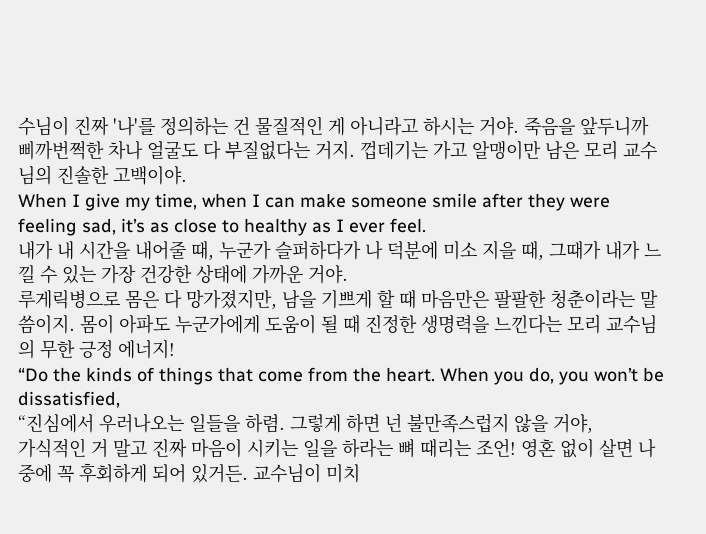수님이 진짜 '나'를 정의하는 건 물질적인 게 아니라고 하시는 거야. 죽음을 앞두니까 삐까번쩍한 차나 얼굴도 다 부질없다는 거지. 껍데기는 가고 알맹이만 남은 모리 교수님의 진솔한 고백이야.
When I give my time, when I can make someone smile after they were feeling sad, it’s as close to healthy as I ever feel.
내가 내 시간을 내어줄 때, 누군가 슬퍼하다가 나 덕분에 미소 지을 때, 그때가 내가 느낄 수 있는 가장 건강한 상태에 가까운 거야.
루게릭병으로 몸은 다 망가졌지만, 남을 기쁘게 할 때 마음만은 팔팔한 청춘이라는 말씀이지. 몸이 아파도 누군가에게 도움이 될 때 진정한 생명력을 느낀다는 모리 교수님의 무한 긍정 에너지!
“Do the kinds of things that come from the heart. When you do, you won’t be dissatisfied,
“진심에서 우러나오는 일들을 하렴. 그렇게 하면 넌 불만족스럽지 않을 거야,
가식적인 거 말고 진짜 마음이 시키는 일을 하라는 뼈 때리는 조언! 영혼 없이 살면 나중에 꼭 후회하게 되어 있거든. 교수님이 미치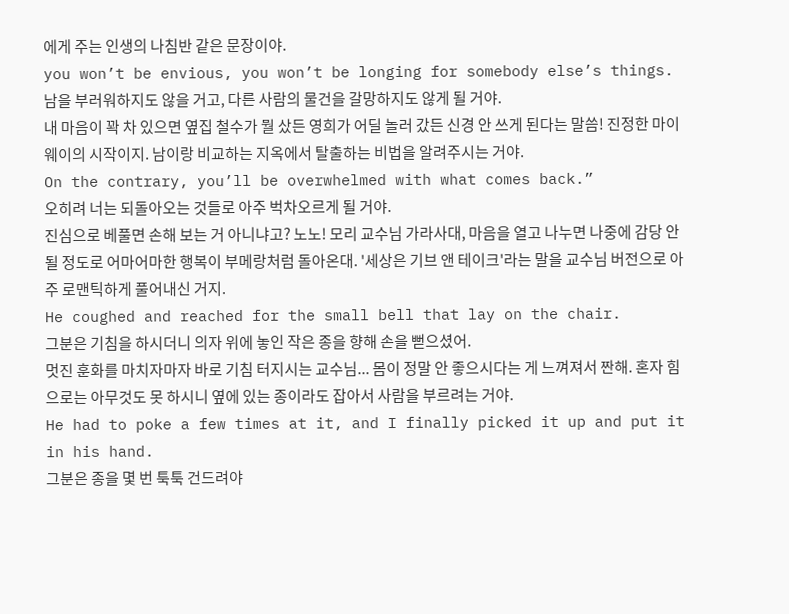에게 주는 인생의 나침반 같은 문장이야.
you won’t be envious, you won’t be longing for somebody else’s things.
남을 부러워하지도 않을 거고, 다른 사람의 물건을 갈망하지도 않게 될 거야.
내 마음이 꽉 차 있으면 옆집 철수가 뭘 샀든 영희가 어딜 놀러 갔든 신경 안 쓰게 된다는 말씀! 진정한 마이웨이의 시작이지. 남이랑 비교하는 지옥에서 탈출하는 비법을 알려주시는 거야.
On the contrary, you’ll be overwhelmed with what comes back.”
오히려 너는 되돌아오는 것들로 아주 벅차오르게 될 거야.
진심으로 베풀면 손해 보는 거 아니냐고? 노노! 모리 교수님 가라사대, 마음을 열고 나누면 나중에 감당 안 될 정도로 어마어마한 행복이 부메랑처럼 돌아온대. '세상은 기브 앤 테이크'라는 말을 교수님 버전으로 아주 로맨틱하게 풀어내신 거지.
He coughed and reached for the small bell that lay on the chair.
그분은 기침을 하시더니 의자 위에 놓인 작은 종을 향해 손을 뻗으셨어.
멋진 훈화를 마치자마자 바로 기침 터지시는 교수님... 몸이 정말 안 좋으시다는 게 느껴져서 짠해. 혼자 힘으로는 아무것도 못 하시니 옆에 있는 종이라도 잡아서 사람을 부르려는 거야.
He had to poke a few times at it, and I finally picked it up and put it in his hand.
그분은 종을 몇 번 툭툭 건드려야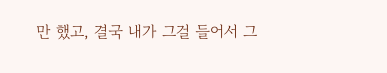만 했고, 결국 내가 그걸 들어서 그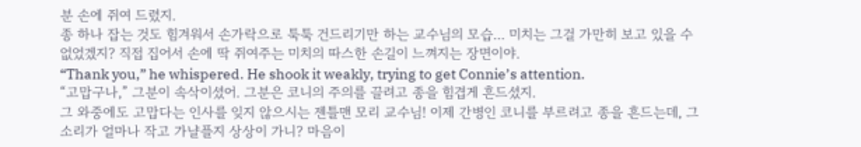분 손에 쥐여 드렸지.
종 하나 잡는 것도 힘겨워서 손가락으로 툭툭 건드리기만 하는 교수님의 모습... 미치는 그걸 가만히 보고 있을 수 없었겠지? 직접 집어서 손에 딱 쥐여주는 미치의 따스한 손길이 느껴지는 장면이야.
“Thank you,” he whispered. He shook it weakly, trying to get Connie’s attention.
“고맙구나,” 그분이 속삭이셨어. 그분은 코니의 주의를 끌려고 종을 힘겹게 흔드셨지.
그 와중에도 고맙다는 인사를 잊지 않으시는 젠틀맨 모리 교수님! 이제 간병인 코니를 부르려고 종을 흔드는데, 그 소리가 얼마나 작고 가냘플지 상상이 가니? 마음이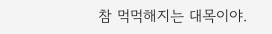참 먹먹해지는 대목이야.